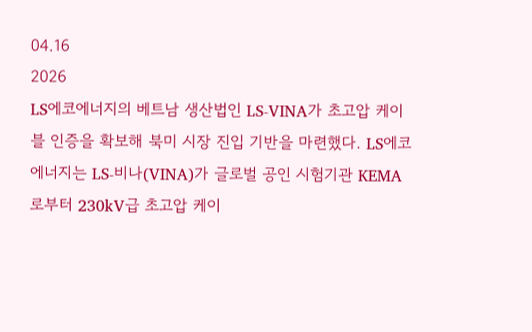04.16
2026
LS에코에너지의 베트남 생산법인 LS-VINA가 초고압 케이블 인증을 확보해 북미 시장 진입 기반을 마련했다. LS에코에너지는 LS-비나(VINA)가 글로벌 공인 시험기관 KEMA로부터 230kV급 초고압 케이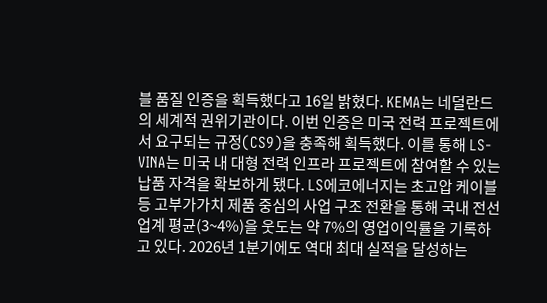블 품질 인증을 획득했다고 16일 밝혔다. KEMA는 네덜란드의 세계적 권위기관이다. 이번 인증은 미국 전력 프로젝트에서 요구되는 규정(CS9)을 충족해 획득했다. 이를 통해 LS-VINA는 미국 내 대형 전력 인프라 프로젝트에 참여할 수 있는 납품 자격을 확보하게 됐다. LS에코에너지는 초고압 케이블 등 고부가가치 제품 중심의 사업 구조 전환을 통해 국내 전선 업계 평균(3~4%)을 웃도는 약 7%의 영업이익률을 기록하고 있다. 2026년 1분기에도 역대 최대 실적을 달성하는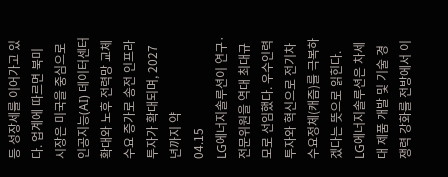등 성장세를 이어가고 있다. 업계에 따르면 북미 시장은 미국을 중심으로 인공지능(AI) 데이터센터 확대와 노후 전력망 교체 수요 증가로 송전 인프라 투자가 확대되며, 2027년까지 약
04.15
LG에너지솔루션이 연구·전문위원을 역대 최대규모로 선임했다. 우수인력 투자와 혁신으로 전기차 수요정체(캐즘)를 극복하겠다는 뜻으로 읽힌다. LG에너지솔루션은 차세대 제품 개발 및 기술 경쟁력 강화를 전방에서 이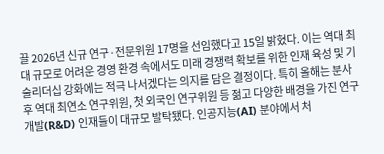끌 2026년 신규 연구·전문위원 17명을 선임했다고 15일 밝혔다. 이는 역대 최대 규모로 어려운 경영 환경 속에서도 미래 경쟁력 확보를 위한 인재 육성 및 기술리더십 강화에는 적극 나서겠다는 의지를 담은 결정이다. 특히 올해는 분사 후 역대 최연소 연구위원, 첫 외국인 연구위원 등 젊고 다양한 배경을 가진 연구개발(R&D) 인재들이 대규모 발탁됐다. 인공지능(AI) 분야에서 처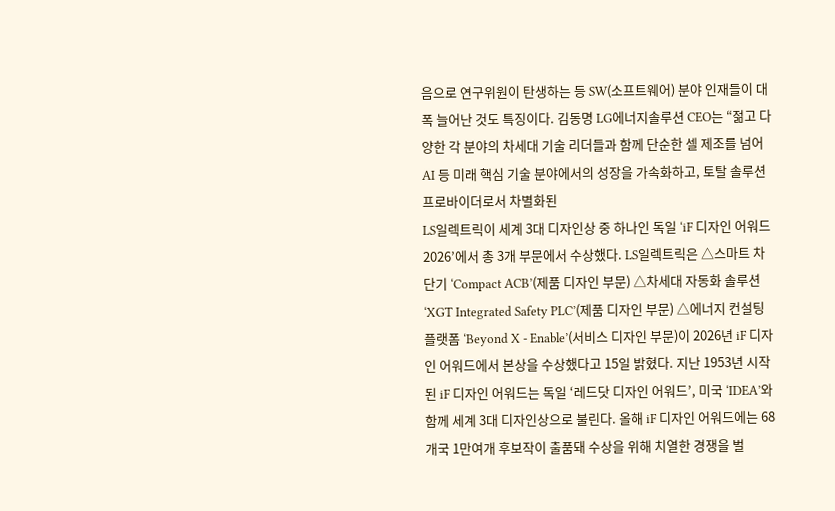음으로 연구위원이 탄생하는 등 SW(소프트웨어) 분야 인재들이 대폭 늘어난 것도 특징이다. 김동명 LG에너지솔루션 CEO는 “젊고 다양한 각 분야의 차세대 기술 리더들과 함께 단순한 셀 제조를 넘어 AI 등 미래 핵심 기술 분야에서의 성장을 가속화하고, 토탈 솔루션 프로바이더로서 차별화된
LS일렉트릭이 세계 3대 디자인상 중 하나인 독일 ‘iF 디자인 어워드 2026’에서 총 3개 부문에서 수상했다. LS일렉트릭은 △스마트 차단기 ‘Compact ACB’(제품 디자인 부문) △차세대 자동화 솔루션 ‘XGT Integrated Safety PLC’(제품 디자인 부문) △에너지 컨설팅 플랫폼 ‘Beyond X - Enable’(서비스 디자인 부문)이 2026년 iF 디자인 어워드에서 본상을 수상했다고 15일 밝혔다. 지난 1953년 시작된 iF 디자인 어워드는 독일 ‘레드닷 디자인 어워드’, 미국 ‘IDEA’와 함께 세계 3대 디자인상으로 불린다. 올해 iF 디자인 어워드에는 68개국 1만여개 후보작이 출품돼 수상을 위해 치열한 경쟁을 벌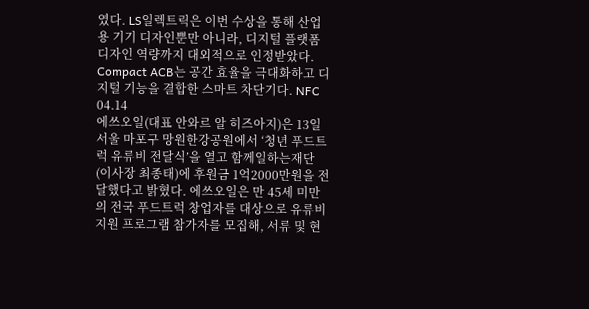였다. LS일렉트릭은 이번 수상을 통해 산업용 기기 디자인뿐만 아니라, 디지털 플랫폼 디자인 역량까지 대외적으로 인정받았다. Compact ACB는 공간 효율을 극대화하고 디지털 기능을 결합한 스마트 차단기다. NFC
04.14
에쓰오일(대표 안와르 알 히즈아지)은 13일 서울 마포구 망원한강공원에서 ‘청년 푸드트럭 유류비 전달식’을 열고 함께일하는재단(이사장 최종태)에 후원금 1억2000만원을 전달했다고 밝혔다. 에쓰오일은 만 45세 미만의 전국 푸드트럭 창업자를 대상으로 유류비 지원 프로그램 참가자를 모집해, 서류 및 현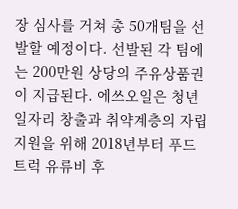장 심사를 거쳐 총 50개팀을 선발할 예정이다. 선발된 각 팀에는 200만원 상당의 주유상품권이 지급된다. 에쓰오일은 청년 일자리 창출과 취약계층의 자립 지원을 위해 2018년부터 푸드트럭 유류비 후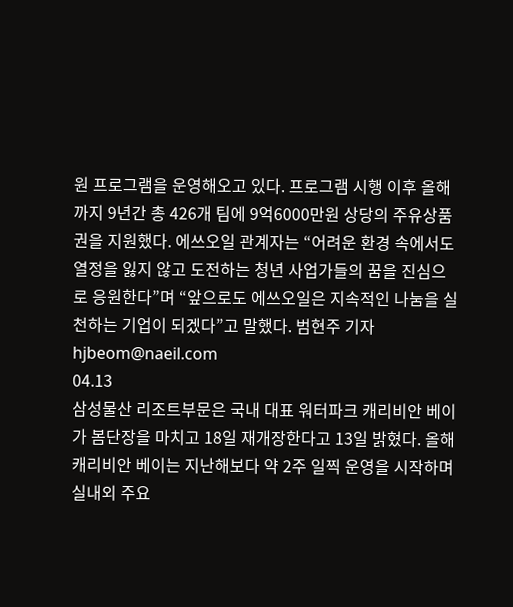원 프로그램을 운영해오고 있다. 프로그램 시행 이후 올해까지 9년간 총 426개 팀에 9억6000만원 상당의 주유상품권을 지원했다. 에쓰오일 관계자는 “어려운 환경 속에서도 열정을 잃지 않고 도전하는 청년 사업가들의 꿈을 진심으로 응원한다”며 “앞으로도 에쓰오일은 지속적인 나눔을 실천하는 기업이 되겠다”고 말했다. 범현주 기자 hjbeom@naeil.com
04.13
삼성물산 리조트부문은 국내 대표 워터파크 캐리비안 베이가 봄단장을 마치고 18일 재개장한다고 13일 밝혔다. 올해 캐리비안 베이는 지난해보다 약 2주 일찍 운영을 시작하며 실내외 주요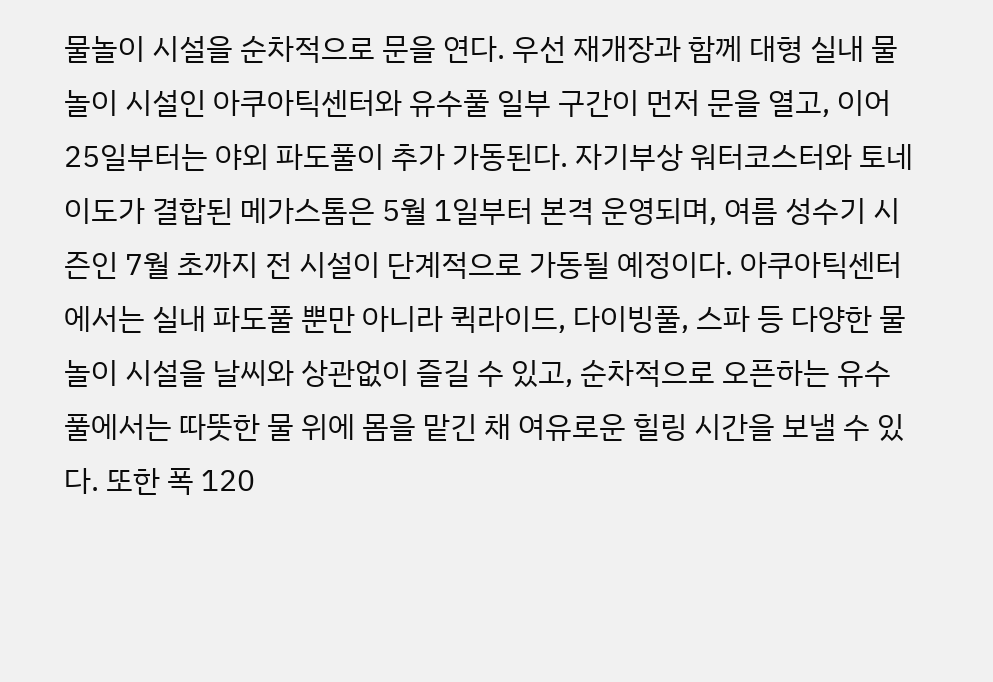물놀이 시설을 순차적으로 문을 연다. 우선 재개장과 함께 대형 실내 물놀이 시설인 아쿠아틱센터와 유수풀 일부 구간이 먼저 문을 열고, 이어 25일부터는 야외 파도풀이 추가 가동된다. 자기부상 워터코스터와 토네이도가 결합된 메가스톰은 5월 1일부터 본격 운영되며, 여름 성수기 시즌인 7월 초까지 전 시설이 단계적으로 가동될 예정이다. 아쿠아틱센터에서는 실내 파도풀 뿐만 아니라 퀵라이드, 다이빙풀, 스파 등 다양한 물놀이 시설을 날씨와 상관없이 즐길 수 있고, 순차적으로 오픈하는 유수풀에서는 따뜻한 물 위에 몸을 맡긴 채 여유로운 힐링 시간을 보낼 수 있다. 또한 폭 120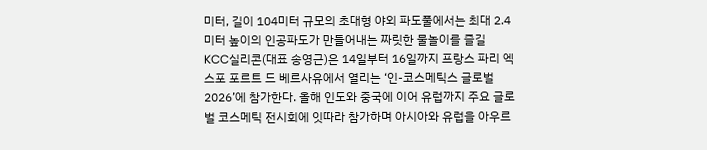미터, 길이 104미터 규모의 초대형 야외 파도풀에서는 최대 2.4미터 높이의 인공파도가 만들어내는 짜릿한 물놀이를 즐길
KCC실리콘(대표 송영근)은 14일부터 16일까지 프랑스 파리 엑스포 포르트 드 베르사유에서 열리는 ‘인-코스메틱스 글로벌 2026’에 참가한다. 올해 인도와 중국에 이어 유럽까지 주요 글로벌 코스메틱 전시회에 잇따라 참가하며 아시아와 유럽을 아우르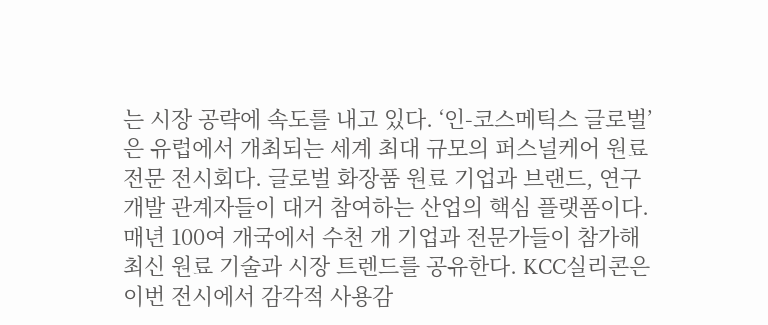는 시장 공략에 속도를 내고 있다. ‘인-코스메틱스 글로벌’은 유럽에서 개최되는 세계 최대 규모의 퍼스널케어 원료 전문 전시회다. 글로벌 화장품 원료 기업과 브랜드, 연구개발 관계자들이 대거 참여하는 산업의 핵심 플랫폼이다. 매년 100여 개국에서 수천 개 기업과 전문가들이 참가해 최신 원료 기술과 시장 트렌드를 공유한다. KCC실리콘은 이번 전시에서 감각적 사용감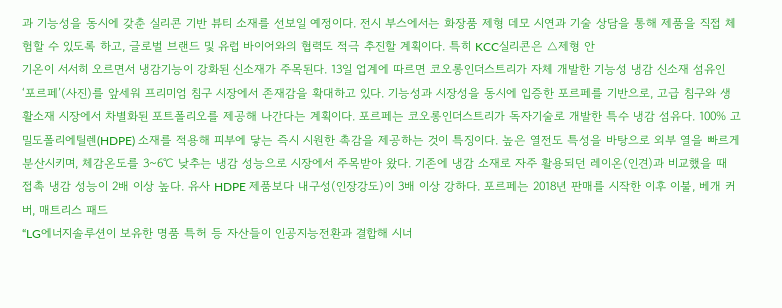과 기능성을 동시에 갖춘 실리콘 기반 뷰티 소재를 선보일 예정이다. 전시 부스에서는 화장품 제형 데모 시연과 기술 상담을 통해 제품을 직접 체험할 수 있도록 하고, 글로벌 브랜드 및 유럽 바이어와의 협력도 적극 추진할 계획이다. 특히 KCC실리콘은 △제형 안
기온이 서서히 오르면서 냉감기능이 강화된 신소재가 주목된다. 13일 업계에 따르면 코오롱인더스트리가 자체 개발한 기능성 냉감 신소재 섬유인 ‘포르페’(사진)를 앞세워 프리미엄 침구 시장에서 존재감을 확대하고 있다. 기능성과 시장성을 동시에 입증한 포르페를 기반으로, 고급 침구와 생활소재 시장에서 차별화된 포트폴리오를 제공해 나간다는 계획이다. 포르페는 코오롱인더스트리가 독자기술로 개발한 특수 냉감 섬유다. 100% 고밀도폴리에틸렌(HDPE) 소재를 적용해 피부에 닿는 즉시 시원한 촉감을 제공하는 것이 특징이다. 높은 열전도 특성을 바탕으로 외부 열을 빠르게 분산시키며, 체감온도를 3~6℃ 낮추는 냉감 성능으로 시장에서 주목받아 왔다. 기존에 냉감 소재로 자주 활용되던 레이온(인견)과 비교했을 때 접촉 냉감 성능이 2배 이상 높다. 유사 HDPE 제품보다 내구성(인장강도)이 3배 이상 강하다. 포르페는 2018년 판매를 시작한 이후 이불, 베개 커버, 매트리스 패드
“LG에너지솔루션이 보유한 명품 특허 등 자산들이 인공지능전환과 결합해 시너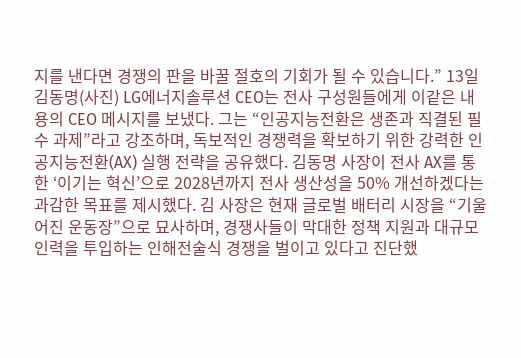지를 낸다면 경쟁의 판을 바꿀 절호의 기회가 될 수 있습니다.” 13일 김동명(사진) LG에너지솔루션 CEO는 전사 구성원들에게 이같은 내용의 CEO 메시지를 보냈다. 그는 “인공지능전환은 생존과 직결된 필수 과제”라고 강조하며, 독보적인 경쟁력을 확보하기 위한 강력한 인공지능전환(AX) 실행 전략을 공유했다. 김동명 사장이 전사 AX를 통한 ‘이기는 혁신’으로 2028년까지 전사 생산성을 50% 개선하겠다는 과감한 목표를 제시했다. 김 사장은 현재 글로벌 배터리 시장을 “기울어진 운동장”으로 묘사하며, 경쟁사들이 막대한 정책 지원과 대규모 인력을 투입하는 인해전술식 경쟁을 벌이고 있다고 진단했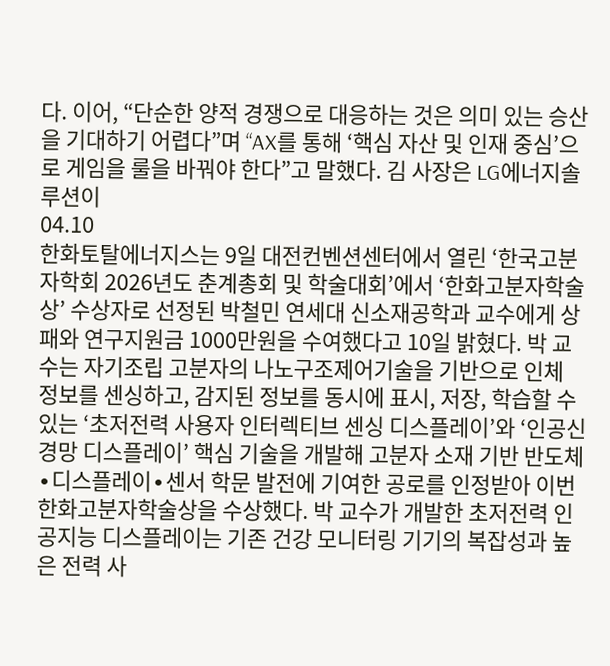다. 이어, “단순한 양적 경쟁으로 대응하는 것은 의미 있는 승산을 기대하기 어렵다”며 “AX를 통해 ‘핵심 자산 및 인재 중심’으로 게임을 룰을 바꿔야 한다”고 말했다. 김 사장은 LG에너지솔루션이
04.10
한화토탈에너지스는 9일 대전컨벤션센터에서 열린 ‘한국고분자학회 2026년도 춘계총회 및 학술대회’에서 ‘한화고분자학술상’ 수상자로 선정된 박철민 연세대 신소재공학과 교수에게 상패와 연구지원금 1000만원을 수여했다고 10일 밝혔다. 박 교수는 자기조립 고분자의 나노구조제어기술을 기반으로 인체 정보를 센싱하고, 감지된 정보를 동시에 표시, 저장, 학습할 수 있는 ‘초저전력 사용자 인터렉티브 센싱 디스플레이’와 ‘인공신경망 디스플레이’ 핵심 기술을 개발해 고분자 소재 기반 반도체∙디스플레이∙센서 학문 발전에 기여한 공로를 인정받아 이번 한화고분자학술상을 수상했다. 박 교수가 개발한 초저전력 인공지능 디스플레이는 기존 건강 모니터링 기기의 복잡성과 높은 전력 사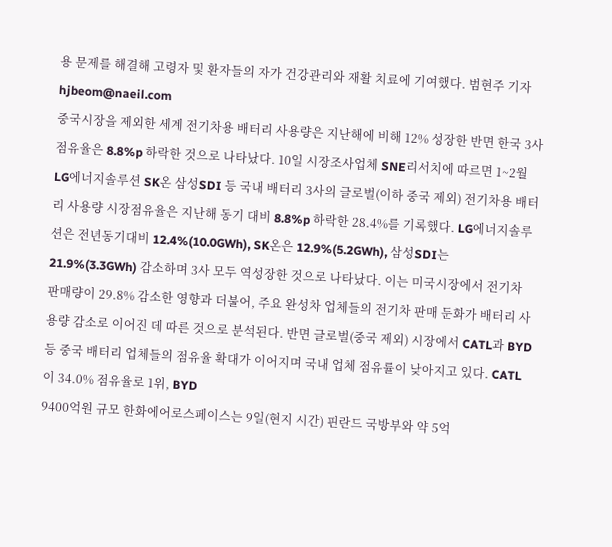용 문제를 해결해 고령자 및 환자들의 자가 건강관리와 재활 치료에 기여했다. 범현주 기자 hjbeom@naeil.com
중국시장을 제외한 세계 전기차용 배터리 사용량은 지난해에 비해 12% 성장한 반면 한국 3사 점유율은 8.8%p 하락한 것으로 나타났다. 10일 시장조사업체 SNE리서치에 따르면 1~2월 LG에너지솔루션 SK온 삼성SDI 등 국내 배터리 3사의 글로벌(이하 중국 제외) 전기차용 배터리 사용량 시장점유율은 지난해 동기 대비 8.8%p 하락한 28.4%를 기록했다. LG에너지솔루션은 전년동기대비 12.4%(10.0GWh), SK온은 12.9%(5.2GWh), 삼성SDI는 21.9%(3.3GWh) 감소하며 3사 모두 역성장한 것으로 나타났다. 이는 미국시장에서 전기차 판매량이 29.8% 감소한 영향과 더불어, 주요 완성차 업체들의 전기차 판매 둔화가 배터리 사용량 감소로 이어진 데 따른 것으로 분석된다. 반면 글로벌(중국 제외) 시장에서 CATL과 BYD 등 중국 배터리 업체들의 점유율 확대가 이어지며 국내 업체 점유률이 낮아지고 있다. CATL이 34.0% 점유율로 1위, BYD
9400억원 규모 한화에어로스페이스는 9일(현지 시간) 핀란드 국방부와 약 5억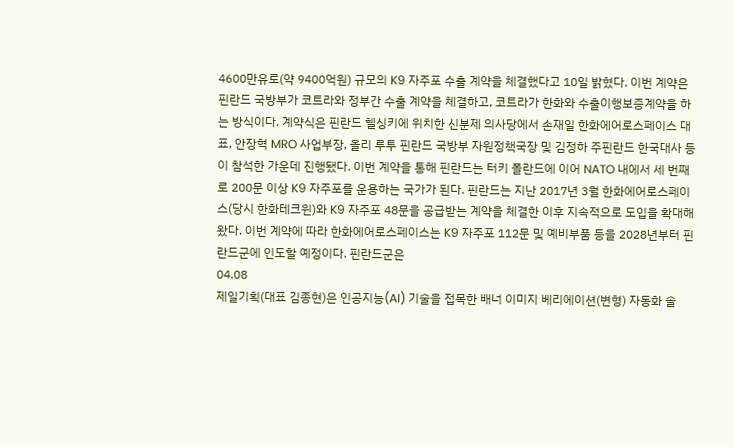4600만유로(약 9400억원) 규모의 K9 자주포 수출 계약을 체결했다고 10일 밝혔다. 이번 계약은 핀란드 국방부가 코트라와 정부간 수출 계약을 체결하고, 코트라가 한화와 수출이행보증계약을 하는 방식이다. 계약식은 핀란드 헬싱키에 위치한 신분제 의사당에서 손재일 한화에어로스페이스 대표, 안장혁 MRO 사업부장, 올리 루투 핀란드 국방부 자원정책국장 및 김정하 주핀란드 한국대사 등이 참석한 가운데 진행됐다. 이번 계약을 통해 핀란드는 터키 폴란드에 이어 NATO 내에서 세 번째로 200문 이상 K9 자주포를 운용하는 국가가 된다. 핀란드는 지난 2017년 3월 한화에어로스페이스(당시 한화테크윈)와 K9 자주포 48문을 공급받는 계약을 체결한 이후 지속적으로 도입을 확대해왔다. 이번 계약에 따라 한화에어로스페이스는 K9 자주포 112문 및 예비부품 등을 2028년부터 핀란드군에 인도할 예정이다. 핀란드군은
04.08
제일기획(대표 김종현)은 인공지능(AI) 기술을 접목한 배너 이미지 베리에이션(변형) 자동화 솔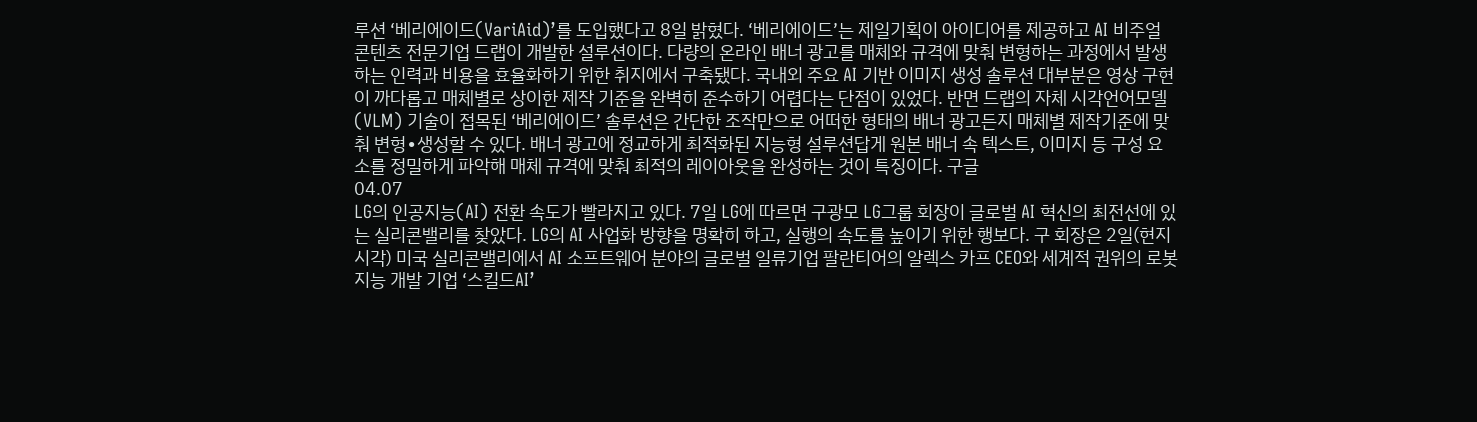루션 ‘베리에이드(VariAid)’를 도입했다고 8일 밝혔다. ‘베리에이드’는 제일기획이 아이디어를 제공하고 AI 비주얼 콘텐츠 전문기업 드랩이 개발한 설루션이다. 다량의 온라인 배너 광고를 매체와 규격에 맞춰 변형하는 과정에서 발생하는 인력과 비용을 효율화하기 위한 취지에서 구축됐다. 국내외 주요 AI 기반 이미지 생성 솔루션 대부분은 영상 구현이 까다롭고 매체별로 상이한 제작 기준을 완벽히 준수하기 어렵다는 단점이 있었다. 반면 드랩의 자체 시각언어모델(VLM) 기술이 접목된 ‘베리에이드’ 솔루션은 간단한 조작만으로 어떠한 형태의 배너 광고든지 매체별 제작기준에 맞춰 변형∙생성할 수 있다. 배너 광고에 정교하게 최적화된 지능형 설루션답게 원본 배너 속 텍스트, 이미지 등 구성 요소를 정밀하게 파악해 매체 규격에 맞춰 최적의 레이아웃을 완성하는 것이 특징이다. 구글
04.07
LG의 인공지능(AI) 전환 속도가 빨라지고 있다. 7일 LG에 따르면 구광모 LG그룹 회장이 글로벌 AI 혁신의 최전선에 있는 실리콘밸리를 찾았다. LG의 AI 사업화 방향을 명확히 하고, 실행의 속도를 높이기 위한 행보다. 구 회장은 2일(현지시각) 미국 실리콘밸리에서 AI 소프트웨어 분야의 글로벌 일류기업 팔란티어의 알렉스 카프 CEO와 세계적 권위의 로봇 지능 개발 기업 ‘스킬드AI’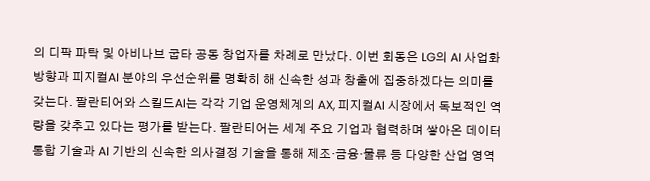의 디팍 파탁 및 아비나브 굽타 공동 창업자를 차례로 만났다. 이번 회동은 LG의 AI 사업화 방향과 피지컬AI 분야의 우선순위를 명확히 해 신속한 성과 창출에 집중하겠다는 의미를 갖는다. 팔란티어와 스킬드AI는 각각 기업 운영체계의 AX, 피지컬AI 시장에서 독보적인 역량을 갖추고 있다는 평가를 받는다. 팔란티어는 세계 주요 기업과 협력하며 쌓아온 데이터 통합 기술과 AI 기반의 신속한 의사결정 기술을 통해 제조·금융·물류 등 다양한 산업 영역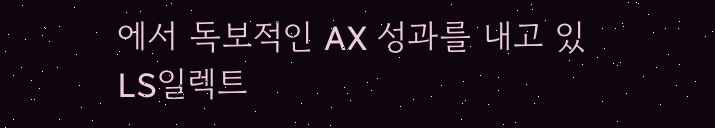에서 독보적인 AX 성과를 내고 있
LS일렉트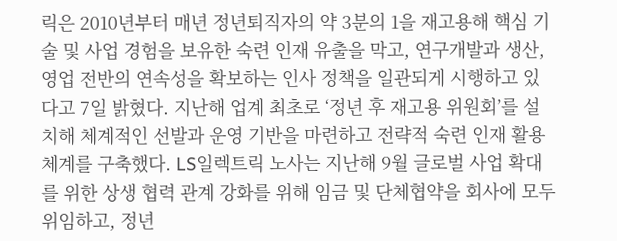릭은 2010년부터 매년 정년퇴직자의 약 3분의 1을 재고용해 핵심 기술 및 사업 경험을 보유한 숙련 인재 유출을 막고, 연구개발과 생산, 영업 전반의 연속성을 확보하는 인사 정책을 일관되게 시행하고 있다고 7일 밝혔다. 지난해 업계 최초로 ‘정년 후 재고용 위원회’를 설치해 체계적인 선발과 운영 기반을 마련하고 전략적 숙련 인재 활용 체계를 구축했다. LS일렉트릭 노사는 지난해 9월 글로벌 사업 확대를 위한 상생 협력 관계 강화를 위해 임금 및 단체협약을 회사에 모두 위임하고, 정년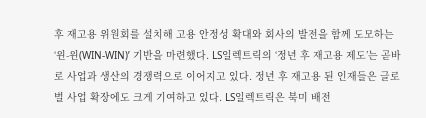후 재고용 위원회를 설치해 고용 안정성 확대와 회사의 발전을 함께 도모하는 ‘윈-윈(WIN-WIN)’ 기반을 마련했다. LS일렉트릭의 ‘정년 후 재고용 제도’는 곧바로 사업과 생산의 경쟁력으로 이어지고 있다. 정년 후 재고용 된 인재들은 글로벌 사업 확장에도 크게 기여하고 있다. LS일렉트릭은 북미 배전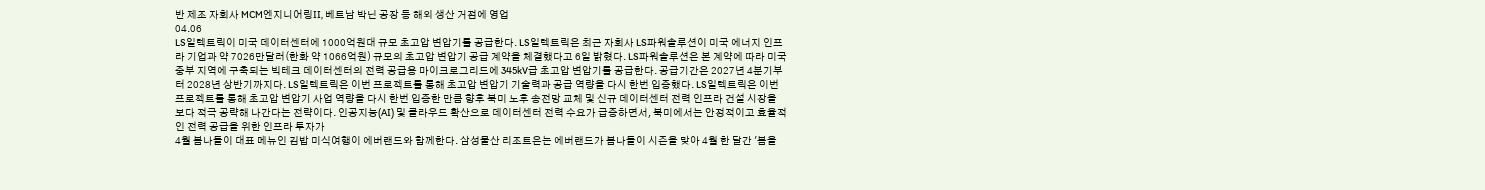반 제조 자회사 MCM엔지니어링II, 베트남 박닌 공장 등 해외 생산 거점에 영업
04.06
LS일렉트릭이 미국 데이터센터에 1000억원대 규모 초고압 변압기를 공급한다. LS일렉트릭은 최근 자회사 LS파워솔루션이 미국 에너지 인프라 기업과 약 7026만달러(한화 약 1066억원) 규모의 초고압 변압기 공급 계약을 체결했다고 6일 밝혔다. LS파워솔루션은 본 계약에 따라 미국 중부 지역에 구축되는 빅테크 데이터센터의 전력 공급용 마이크로그리드에 345kV급 초고압 변압기를 공급한다. 공급기간은 2027년 4분기부터 2028년 상반기까지다. LS일렉트릭은 이번 프로젝트를 통해 초고압 변압기 기술력과 공급 역량을 다시 한번 입증했다. LS일렉트릭은 이번 프로젝트를 통해 초고압 변압기 사업 역량을 다시 한번 입증한 만큼 향후 북미 노후 송전망 교체 및 신규 데이터센터 전력 인프라 건설 시장을 보다 적극 공략해 나간다는 전략이다. 인공지능(AI) 및 클라우드 확산으로 데이터센터 전력 수요가 급증하면서, 북미에서는 안정적이고 효율적인 전력 공급을 위한 인프라 투자가
4월 봄나들이 대표 메뉴인 김밥 미식여행이 에버랜드와 함께한다. 삼성물산 리조트은는 에버랜드가 봄나들이 시즌을 맞아 4월 한 달간 '봄을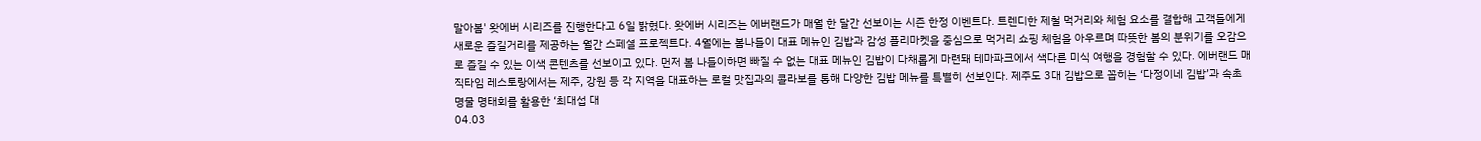말아봄' 왓에버 시리즈를 진행한다고 6일 밝혔다. 왓에버 시리즈는 에버랜드가 매월 한 달간 선보이는 시즌 한정 이벤트다. 트렌디한 제철 먹거리와 체험 요소를 결합해 고객들에게 새로운 즐길거리를 제공하는 월간 스페셜 프로젝트다. 4월에는 봄나들이 대표 메뉴인 김밥과 감성 플리마켓을 중심으로 먹거리 쇼핑 체험을 아우르며 따뜻한 봄의 분위기를 오감으로 즐길 수 있는 이색 콘텐츠를 선보이고 있다. 먼저 봄 나들이하면 빠질 수 없는 대표 메뉴인 김밥이 다채롭게 마련돼 테마파크에서 색다른 미식 여행을 경험할 수 있다. 에버랜드 매직타임 레스토랑에서는 제주, 강원 등 각 지역을 대표하는 로컬 맛집과의 콜라보를 통해 다양한 김밥 메뉴를 특별히 선보인다. 제주도 3대 김밥으로 꼽히는 ‘다정이네 김밥’과 속초 명물 명태회를 활용한 ‘최대섭 대
04.03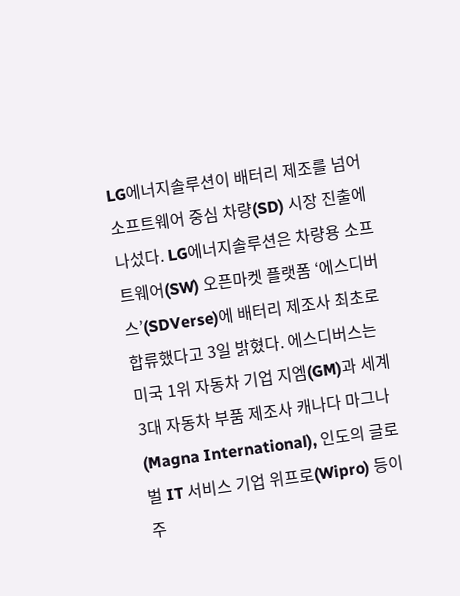LG에너지솔루션이 배터리 제조를 넘어 소프트웨어 중심 차량(SD) 시장 진출에 나섰다. LG에너지솔루션은 차량용 소프트웨어(SW) 오픈마켓 플랫폼 ‘에스디버스’(SDVerse)에 배터리 제조사 최초로 합류했다고 3일 밝혔다. 에스디버스는 미국 1위 자동차 기업 지엠(GM)과 세계 3대 자동차 부품 제조사 캐나다 마그나(Magna International), 인도의 글로벌 IT 서비스 기업 위프로(Wipro) 등이 주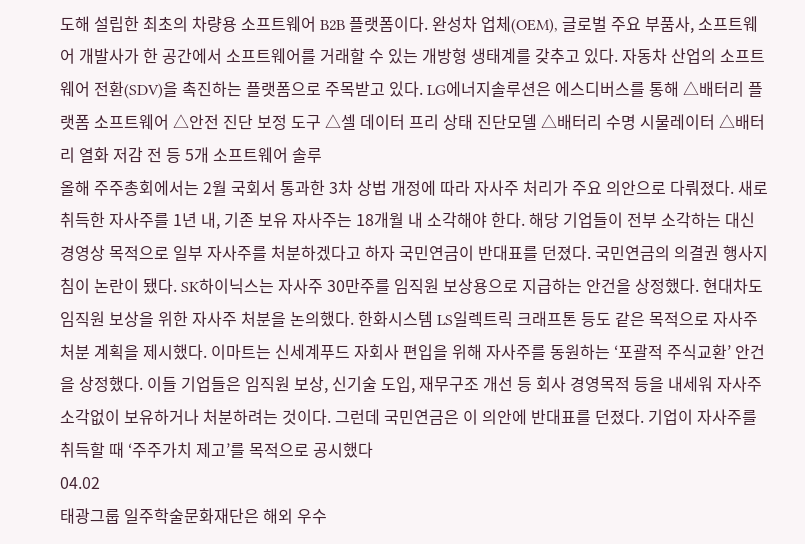도해 설립한 최초의 차량용 소프트웨어 B2B 플랫폼이다. 완성차 업체(OEM), 글로벌 주요 부품사, 소프트웨어 개발사가 한 공간에서 소프트웨어를 거래할 수 있는 개방형 생태계를 갖추고 있다. 자동차 산업의 소프트웨어 전환(SDV)을 촉진하는 플랫폼으로 주목받고 있다. LG에너지솔루션은 에스디버스를 통해 △배터리 플랫폼 소프트웨어 △안전 진단 보정 도구 △셀 데이터 프리 상태 진단모델 △배터리 수명 시물레이터 △배터리 열화 저감 전 등 5개 소프트웨어 솔루
올해 주주총회에서는 2월 국회서 통과한 3차 상법 개정에 따라 자사주 처리가 주요 의안으로 다뤄졌다. 새로 취득한 자사주를 1년 내, 기존 보유 자사주는 18개월 내 소각해야 한다. 해당 기업들이 전부 소각하는 대신 경영상 목적으로 일부 자사주를 처분하겠다고 하자 국민연금이 반대표를 던졌다. 국민연금의 의결권 행사지침이 논란이 됐다. SK하이닉스는 자사주 30만주를 임직원 보상용으로 지급하는 안건을 상정했다. 현대차도 임직원 보상을 위한 자사주 처분을 논의했다. 한화시스템 LS일렉트릭 크래프톤 등도 같은 목적으로 자사주 처분 계획을 제시했다. 이마트는 신세계푸드 자회사 편입을 위해 자사주를 동원하는 ‘포괄적 주식교환’ 안건을 상정했다. 이들 기업들은 임직원 보상, 신기술 도입, 재무구조 개선 등 회사 경영목적 등을 내세워 자사주 소각없이 보유하거나 처분하려는 것이다. 그런데 국민연금은 이 의안에 반대표를 던졌다. 기업이 자사주를 취득할 때 ‘주주가치 제고’를 목적으로 공시했다
04.02
태광그룹 일주학술문화재단은 해외 우수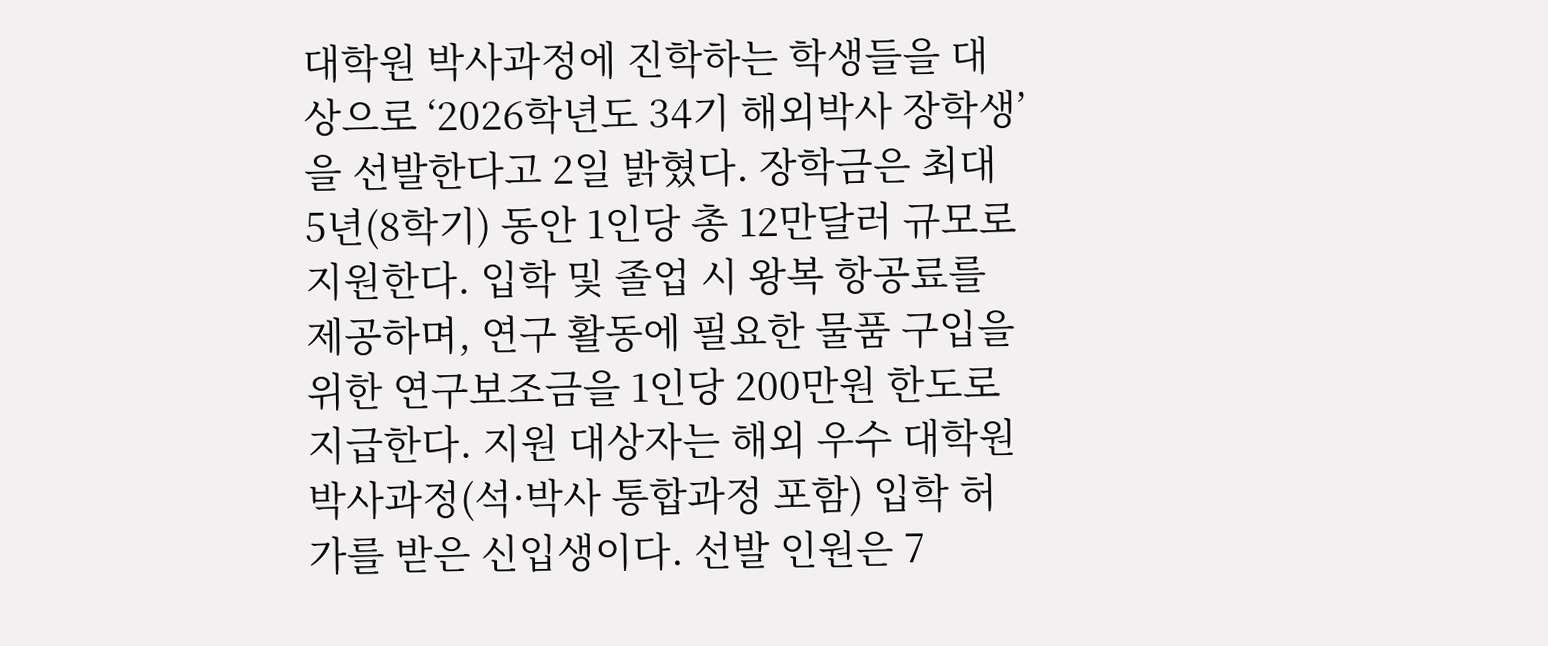대학원 박사과정에 진학하는 학생들을 대상으로 ‘2026학년도 34기 해외박사 장학생’을 선발한다고 2일 밝혔다. 장학금은 최대 5년(8학기) 동안 1인당 총 12만달러 규모로 지원한다. 입학 및 졸업 시 왕복 항공료를 제공하며, 연구 활동에 필요한 물품 구입을 위한 연구보조금을 1인당 200만원 한도로 지급한다. 지원 대상자는 해외 우수 대학원 박사과정(석·박사 통합과정 포함) 입학 허가를 받은 신입생이다. 선발 인원은 7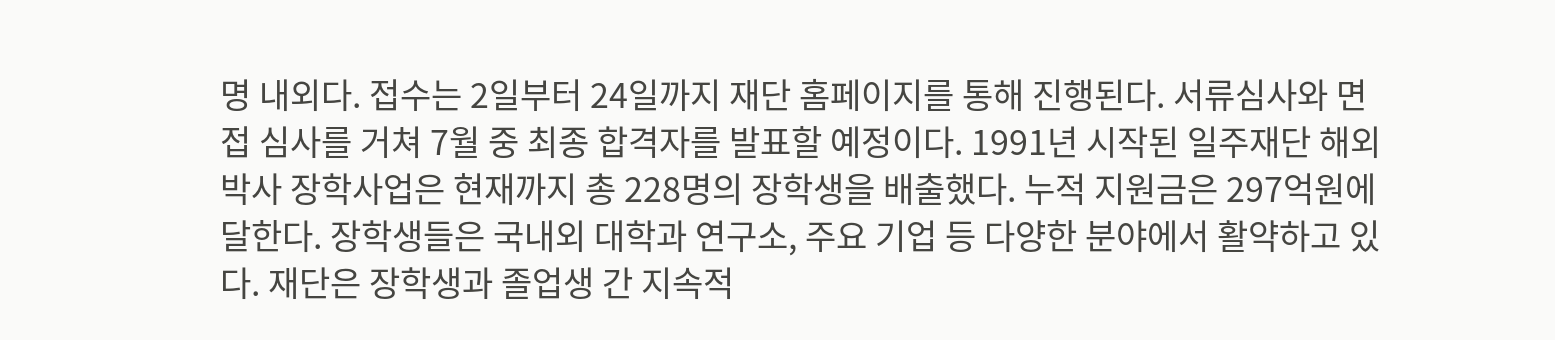명 내외다. 접수는 2일부터 24일까지 재단 홈페이지를 통해 진행된다. 서류심사와 면접 심사를 거쳐 7월 중 최종 합격자를 발표할 예정이다. 1991년 시작된 일주재단 해외박사 장학사업은 현재까지 총 228명의 장학생을 배출했다. 누적 지원금은 297억원에 달한다. 장학생들은 국내외 대학과 연구소, 주요 기업 등 다양한 분야에서 활약하고 있다. 재단은 장학생과 졸업생 간 지속적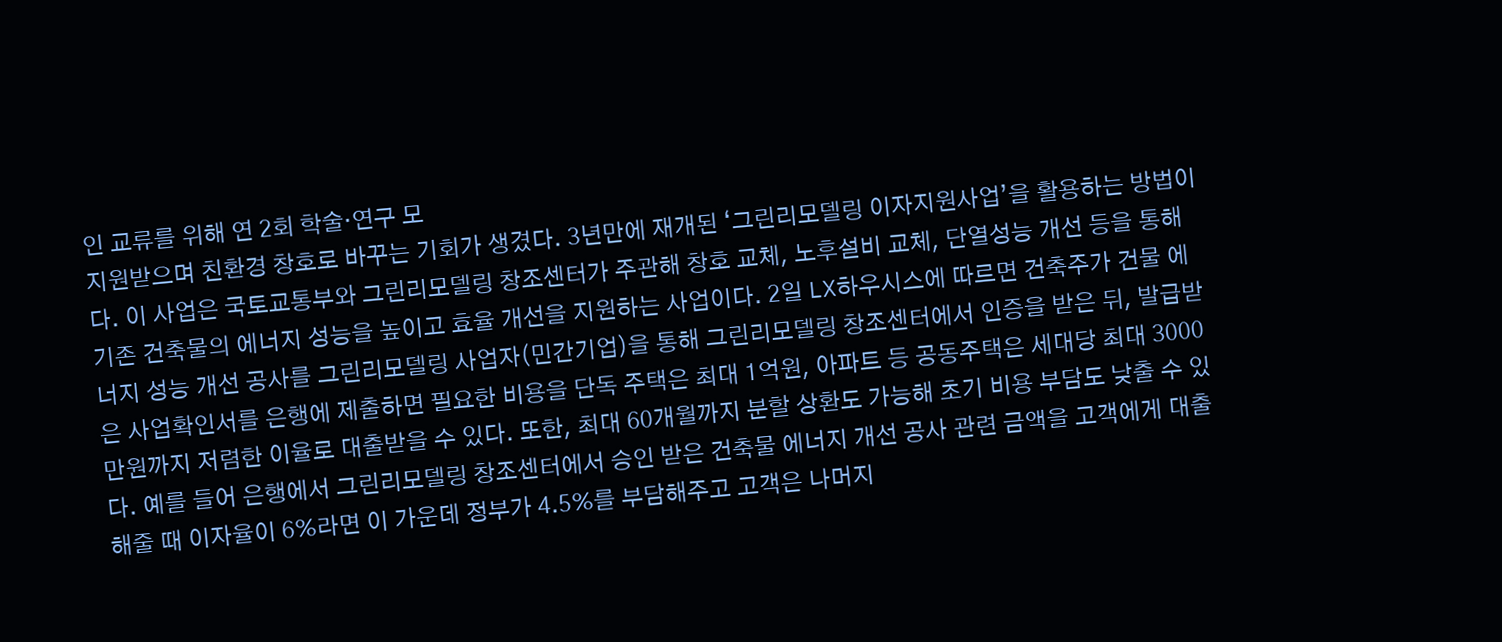인 교류를 위해 연 2회 학술·연구 모
지원받으며 친환경 창호로 바꾸는 기회가 생겼다. 3년만에 재개된 ‘그린리모델링 이자지원사업’을 활용하는 방법이다. 이 사업은 국토교통부와 그린리모델링 창조센터가 주관해 창호 교체, 노후설비 교체, 단열성능 개선 등을 통해 기존 건축물의 에너지 성능을 높이고 효율 개선을 지원하는 사업이다. 2일 LX하우시스에 따르면 건축주가 건물 에너지 성능 개선 공사를 그린리모델링 사업자(민간기업)을 통해 그린리모델링 창조센터에서 인증을 받은 뒤, 발급받은 사업확인서를 은행에 제출하면 필요한 비용을 단독 주택은 최대 1억원, 아파트 등 공동주택은 세대당 최대 3000만원까지 저렴한 이율로 대출받을 수 있다. 또한, 최대 60개월까지 분할 상환도 가능해 초기 비용 부담도 낮출 수 있다. 예를 들어 은행에서 그린리모델링 창조센터에서 승인 받은 건축물 에너지 개선 공사 관련 금액을 고객에게 대출해줄 때 이자율이 6%라면 이 가운데 정부가 4.5%를 부담해주고 고객은 나머지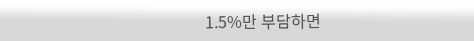1.5%만 부담하면